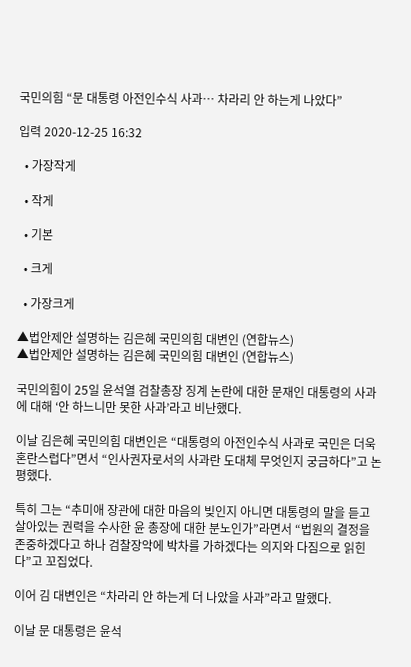국민의힘 “문 대통령 아전인수식 사과… 차라리 안 하는게 나았다”

입력 2020-12-25 16:32

  • 가장작게

  • 작게

  • 기본

  • 크게

  • 가장크게

▲법안제안 설명하는 김은혜 국민의힘 대변인 (연합뉴스)
▲법안제안 설명하는 김은혜 국민의힘 대변인 (연합뉴스)

국민의힘이 25일 윤석열 검찰총장 징계 논란에 대한 문재인 대통령의 사과에 대해 ‘안 하느니만 못한 사과’라고 비난했다.

이날 김은혜 국민의힘 대변인은 “대통령의 아전인수식 사과로 국민은 더욱 혼란스럽다”면서 “인사권자로서의 사과란 도대체 무엇인지 궁금하다”고 논평했다.

특히 그는 “추미애 장관에 대한 마음의 빚인지 아니면 대통령의 말을 듣고 살아있는 권력을 수사한 윤 총장에 대한 분노인가”라면서 “법원의 결정을 존중하겠다고 하나 검찰장악에 박차를 가하겠다는 의지와 다짐으로 읽힌다”고 꼬집었다.

이어 김 대변인은 “차라리 안 하는게 더 나았을 사과”라고 말했다.

이날 문 대통령은 윤석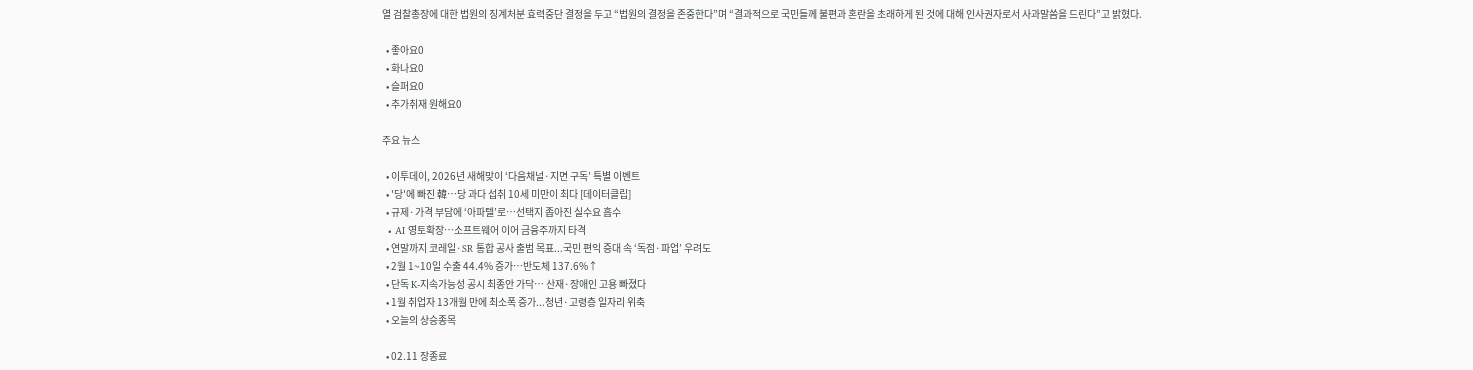열 검찰총장에 대한 법원의 징계처분 효력중단 결정을 두고 “법원의 결정을 존중한다”며 “결과적으로 국민들께 불편과 혼란을 초래하게 된 것에 대해 인사권자로서 사과말씀을 드린다”고 밝혔다.

  • 좋아요0
  • 화나요0
  • 슬퍼요0
  • 추가취재 원해요0

주요 뉴스

  • 이투데이, 2026년 새해맞이 ‘다음채널·지면 구독’ 특별 이벤트
  • '당'에 빠진 韓…당 과다 섭취 10세 미만이 최다 [데이터클립]
  • 규제·가격 부담에 ‘아파텔’로…선택지 좁아진 실수요 흡수
  • AI 영토확장⋯소프트웨어 이어 금융주까지 타격
  • 연말까지 코레일·SR 통합 공사 출범 목표...국민 편익 증대 속 ‘독점·파업’ 우려도
  • 2월 1~10일 수출 44.4% 증가⋯반도체 137.6%↑
  • 단독 K-지속가능성 공시 최종안 가닥… 산재·장애인 고용 빠졌다
  • 1월 취업자 13개월 만에 최소폭 증가...청년·고령층 일자리 위축
  • 오늘의 상승종목

  • 02.11 장종료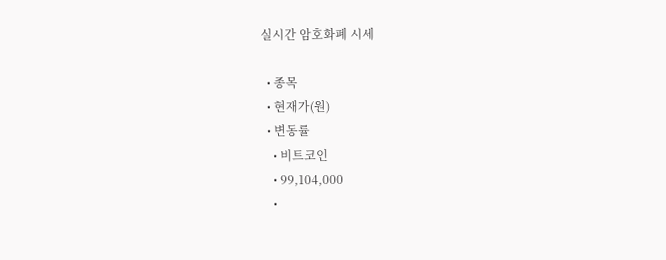실시간 암호화폐 시세

  • 종목
  • 현재가(원)
  • 변동률
    • 비트코인
    • 99,104,000
    •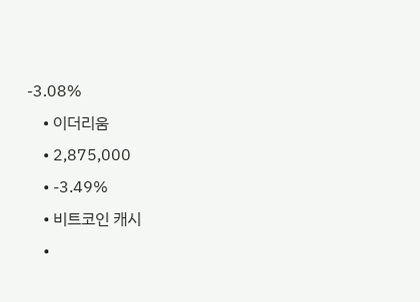-3.08%
    • 이더리움
    • 2,875,000
    • -3.49%
    • 비트코인 캐시
    •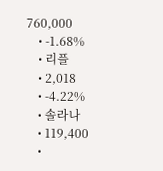760,000
    • -1.68%
    • 리플
    • 2,018
    • -4.22%
    • 솔라나
    • 119,400
    •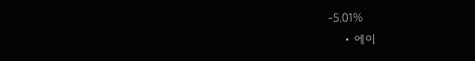-5.01%
    • 에이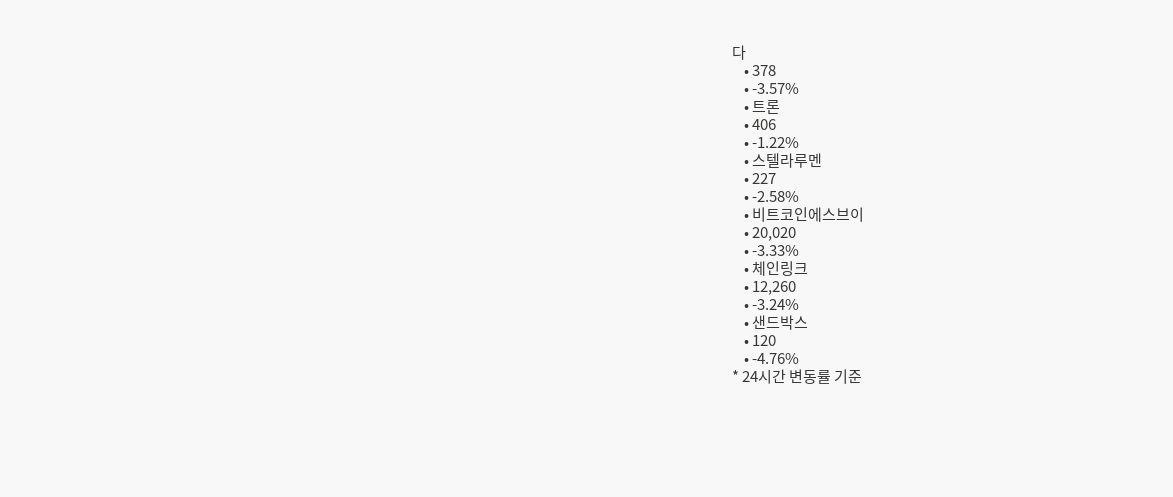다
    • 378
    • -3.57%
    • 트론
    • 406
    • -1.22%
    • 스텔라루멘
    • 227
    • -2.58%
    • 비트코인에스브이
    • 20,020
    • -3.33%
    • 체인링크
    • 12,260
    • -3.24%
    • 샌드박스
    • 120
    • -4.76%
* 24시간 변동률 기준